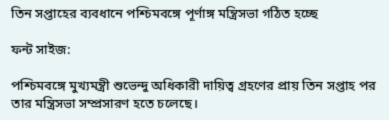তিন সপ্তাহের ব্যবধানে পশ্চিমবঙ্গে পূর্ণাঙ্গ মন্ত্রিসভা গঠিত হচ্ছে

ফন্ট সাইজ:

পশ্চিমবঙ্গে মুখ্যমন্ত্রী শুভেন্দু অধিকারী দায়িত্ব গ্রহণের প্রায় তিন সপ্তাহ পর তার মন্ত্রিসভা সম্প্রসারণ হতে চলেছে।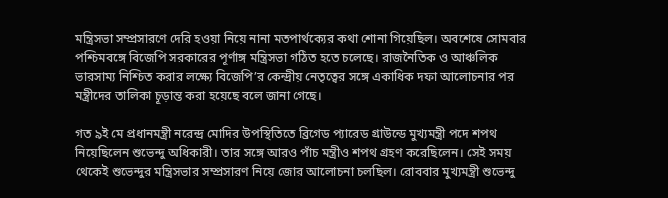মন্ত্রিসভা সম্প্রসারণে দেরি হওয়া নিয়ে নানা মতপার্থক্যের কথা শোনা গিয়েছিল। অবশেষে সোমবার পশ্চিমবঙ্গে বিজেপি সরকারের পূর্ণাঙ্গ মন্ত্রিসভা গঠিত হতে চলেছে। রাজনৈতিক ও আঞ্চলিক ভারসাম্য নিশ্চিত করার লক্ষ্যে বিজেপি’র কেন্দ্রীয় নেতৃত্বের সঙ্গে একাধিক দফা আলোচনার পর মন্ত্রীদের তালিকা চূড়ান্ত করা হয়েছে বলে জানা গেছে।

গত ৯ই মে প্রধানমন্ত্রী নরেন্দ্র মোদির উপস্থিতিতে ব্রিগেড প্যারেড গ্রাউন্ডে মুখ্যমন্ত্রী পদে শপথ নিয়েছিলেন শুভেন্দু অধিকারী। তার সঙ্গে আরও পাঁচ মন্ত্রীও শপথ গ্রহণ করেছিলেন। সেই সময় থেকেই শুভেন্দুর মন্ত্রিসভার সম্প্রসারণ নিয়ে জোর আলোচনা চলছিল। রোববার মুখ্যমন্ত্রী শুভেন্দু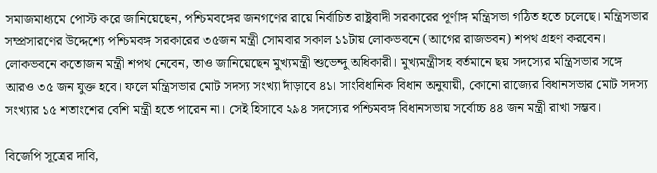সমাজমাধ্যমে পোস্ট করে জানিয়েছেন, পশ্চিমবঙ্গের জনগণের রায়ে নির্বাচিত রাষ্ট্রবাদী সরকারের পূর্ণাঙ্গ মন্ত্রিসভা গঠিত হতে চলেছে। মন্ত্রিসভার সম্প্রসারণের উদ্দেশ্যে পশ্চিমবঙ্গ সরকারের ৩৫জন মন্ত্রী সোমবার সকাল ১১টায় লোকভবনে (আগের রাজভবন) শপথ গ্রহণ করবেন।
লোকভবনে কতোজন মন্ত্রী শপথ নেবেন, তাও জানিয়েছেন মুখ্যমন্ত্রী শুভেন্দু অধিকারী। মুখ্যমন্ত্রীসহ বর্তমানে ছয় সদস্যের মন্ত্রিসভার সঙ্গে আরও ৩৫ জন যুক্ত হবে। ফলে মন্ত্রিসভার মোট সদস্য সংখ্যা দাঁড়াবে ৪১। সাংবিধানিক বিধান অনুযায়ী, কোনো রাজ্যের বিধানসভার মোট সদস্য সংখ্যার ১৫ শতাংশের বেশি মন্ত্রী হতে পারেন না। সেই হিসাবে ২৯৪ সদস্যের পশ্চিমবঙ্গ বিধানসভায় সর্বোচ্চ ৪৪ জন মন্ত্রী রাখা সম্ভব।

বিজেপি সূত্রের দাবি,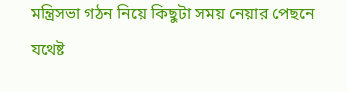মন্ত্রিসভা গঠন নিয়ে কিছুটা সময় নেয়ার পেছনে যথেষ্ট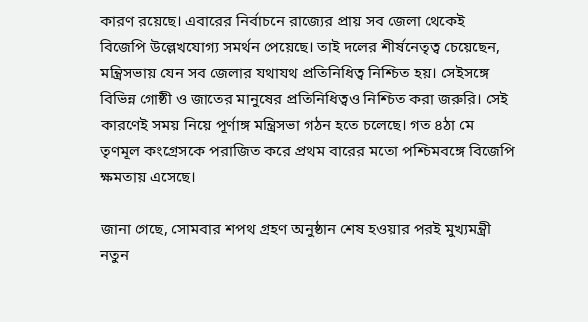কারণ রয়েছে। এবারের নির্বাচনে রাজ্যের প্রায় সব জেলা থেকেই বিজেপি উল্লেখযোগ্য সমর্থন পেয়েছে। তাই দলের শীর্ষনেতৃত্ব চেয়েছেন, মন্ত্রিসভায় যেন সব জেলার যথাযথ প্রতিনিধিত্ব নিশ্চিত হয়। সেইসঙ্গে বিভিন্ন গোষ্ঠী ও জাতের মানুষের প্রতিনিধিত্বও নিশ্চিত করা জরুরি। সেই কারণেই সময় নিয়ে পূর্ণাঙ্গ মন্ত্রিসভা গঠন হতে চলেছে। গত ৪ঠা মে তৃণমূল কংগ্রেসকে পরাজিত করে প্রথম বারের মতো পশ্চিমবঙ্গে বিজেপি ক্ষমতায় এসেছে।

জানা গেছে, সোমবার শপথ গ্রহণ অনুষ্ঠান শেষ হওয়ার পরই মুখ্যমন্ত্রী নতুন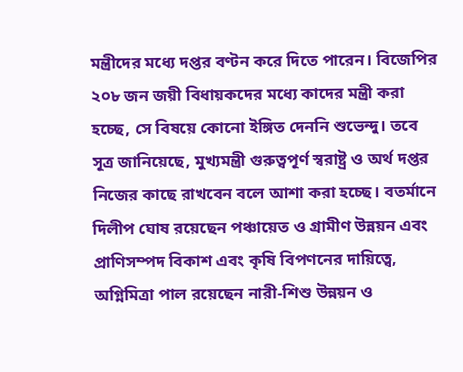মন্ত্রীদের মধ্যে দপ্তর বণ্টন করে দিতে পারেন। বিজেপির ২০৮ জন জয়ী বিধায়কদের মধ্যে কাদের মন্ত্রী করা হচ্ছে, সে বিষয়ে কোনো ইঙ্গিত দেননি শুভেন্দু। তবে সূত্র জানিয়েছে, মুখ্যমন্ত্রী গুরুত্বপূর্ণ স্বরাষ্ট্র ও অর্থ দপ্তর নিজের কাছে রাখবেন বলে আশা করা হচ্ছে। বতর্মানে দিলীপ ঘোষ রয়েছেন পঞ্চায়েত ও গ্রামীণ উন্নয়ন এবং প্রাণিসম্পদ বিকাশ এবং কৃষি বিপণনের দায়িত্বে, অগ্নিমিত্রা পাল রয়েছেন নারী-শিশু উন্নয়ন ও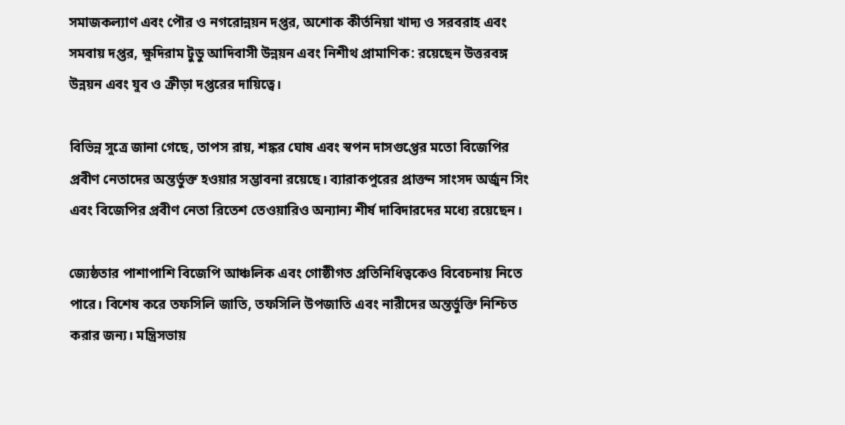সমাজকল্যাণ এবং পৌর ও নগরোন্নয়ন দপ্তর, অশোক কীর্তনিয়া খাদ্য ও সরবরাহ এবং সমবায় দপ্তর, ক্ষুদিরাম টুডু আদিবাসী উন্নয়ন এবং নিশীথ প্রামাণিক: রয়েছেন উত্তরবঙ্গ উন্নয়ন এবং যুব ও ক্রীড়া দপ্তরের দায়িত্বে।

বিভিন্ন সুত্রে জানা গেছে, তাপস রায়, শঙ্কর ঘোষ এবং স্বপন দাসগুপ্তের মতো বিজেপির প্রবীণ নেতাদের অন্তর্ভুক্ত হওয়ার সম্ভাবনা রয়েছে। ব্যারাকপুরের প্রাক্তন সাংসদ অর্জুন সিং এবং বিজেপির প্রবীণ নেতা রিতেশ তেওয়ারিও অন্যান্য শীর্ষ দাবিদারদের মধ্যে রয়েছেন।

জ্যেষ্ঠতার পাশাপাশি বিজেপি আঞ্চলিক এবং গোষ্ঠীগত প্রতিনিধিত্বকেও বিবেচনায় নিতে পারে। বিশেষ করে তফসিলি জাতি, তফসিলি উপজাতি এবং নারীদের অন্তর্ভুক্তি নিশ্চিত করার জন্য। মন্ত্রিসভায়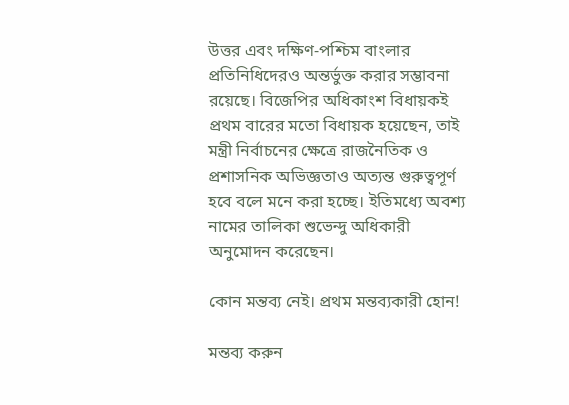উত্তর এবং দক্ষিণ-পশ্চিম বাংলার প্রতিনিধিদেরও অন্তর্ভুক্ত করার সম্ভাবনা রয়েছে। বিজেপির অধিকাংশ বিধায়কই প্রথম বারের মতো বিধায়ক হয়েছেন, তাই মন্ত্রী নির্বাচনের ক্ষেত্রে রাজনৈতিক ও প্রশাসনিক অভিজ্ঞতাও অত্যন্ত গুরুত্বপূর্ণ হবে বলে মনে করা হচ্ছে। ইতিমধ্যে অবশ্য নামের তালিকা শুভেন্দু অধিকারী অনুমোদন করেছেন।

কোন মন্তব্য নেই। প্রথম মন্তব্যকারী হোন!

মন্তব্য করুন